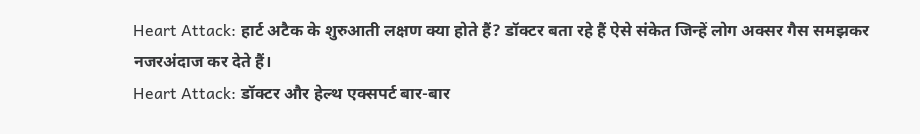Heart Attack: हार्ट अटैक के शुरुआती लक्षण क्या होते हैं? डॉक्टर बता रहे हैं ऐसे संकेत जिन्हें लोग अक्सर गैस समझकर नजरअंदाज कर देते हैं।
Heart Attack: डॉक्टर और हेल्थ एक्सपर्ट बार-बार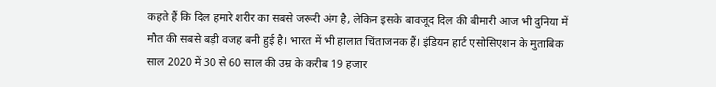कहते हैं कि दिल हमारे शरीर का सबसे जरूरी अंग है, लेकिन इसके बावजूद दिल की बीमारी आज भी दुनिया में मौत की सबसे बड़ी वजह बनी हुई है। भारत में भी हालात चिंताजनक हैं। इंडियन हार्ट एसोसिएशन के मुताबिक साल 2020 में 30 से 60 साल की उम्र के करीब 19 हजार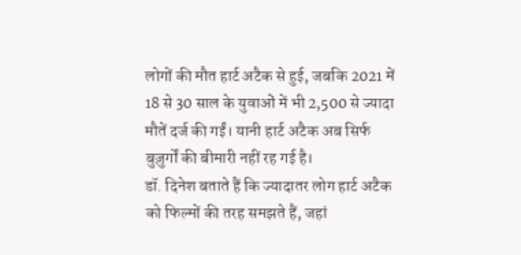लोगों की मौत हार्ट अटैक से हुई, जबकि 2021 में 18 से 30 साल के युवाओं में भी 2,500 से ज्यादा मौतें दर्ज की गईं। यानी हार्ट अटैक अब सिर्फ बुज़ुर्गों की बीमारी नहीं रह गई है।
डॉ. दिनेश बताते हैं कि ज्यादातर लोग हार्ट अटैक को फिल्मों की तरह समझते हैं, जहां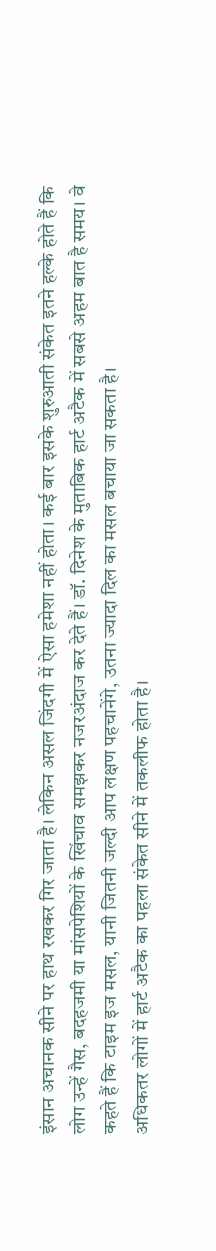इंसान अचानक सीने पर हाथ रखकर गिर जाता है। लेकिन असल जिंदगी में ऐसा हमेशा नहीं होता। कई बार इसके शुरुआती संकेत इतने हल्के होते हैं कि लोग उन्हें गैस, बदहजमी या मांसपेशियों के खिंचाव समझकर नजरअंदाज कर देते हैं। डॉ. दिनेश के मुताबिक हार्ट अटैक में सबसे अहम बात है समय। वे कहते हैं कि टाइम इज मसल, यानी जितनी जल्दी आप लक्षण पहचानेंगे, उतना ज्यादा दिल का मसल बचाया जा सकता है।
अधिकतर लोगों में हार्ट अटैक का पहला संकेत सीने में तकलीफ होता है।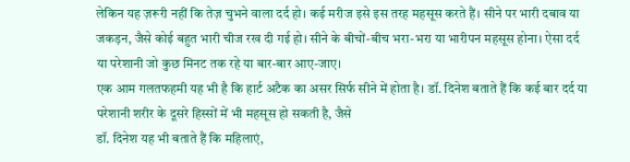लेकिन यह ज़रूरी नहीं कि तेज़ चुभने वाला दर्द हो। कई मरीज इसे इस तरह महसूस करते हैं। सीने पर भारी दबाव या जकड़न, जैसे कोई बहुत भारी चीज रख दी गई हो। सीने के बीचों-बीच भरा-भरा या भारीपन महसूस होना। ऐसा दर्द या परेशानी जो कुछ मिनट तक रहे या बार-बार आए-जाए।
एक आम गलतफहमी यह भी है कि हार्ट अटैक का असर सिर्फ सीने में होता है। डॉ. दिनेश बताते हैं कि कई बार दर्द या परेशानी शरीर के दूसरे हिस्सों में भी महसूस हो सकती है, जैसे
डॉ. दिनेश यह भी बताते हैं कि महिलाएं,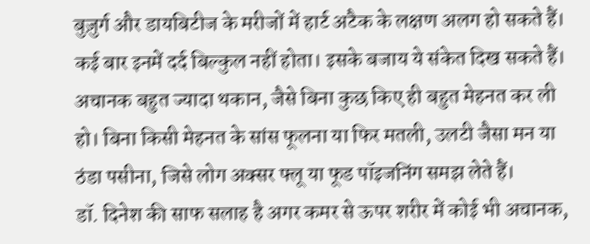बुज़ुर्ग और डायबिटीज के मरीजों में हार्ट अटैक के लक्षण अलग हो सकते हैं। कई बार इनमें दर्द बिल्कुल नहीं होता। इसके बजाय ये संकेत दिख सकते हैं। अचानक बहुत ज्यादा थकान, जैसे बिना कुछ किए ही बहुत मेहनत कर ली हो। बिना किसी मेहनत के सांस फूलना या फिर मतली, उलटी जैसा मन या ठंडा पसीना, जिसे लोग अक्सर फ्लू या फूड पॉइजनिंग समझ लेते हैं।
डॉ. दिनेश की साफ सलाह है अगर कमर से ऊपर शरीर में कोई भी अचानक,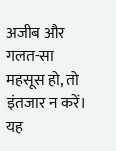अजीब और गलत-सा महसूस हो, तो इंतजार न करें। यह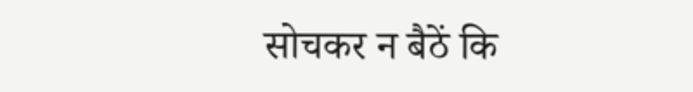सोचकर न बैठें कि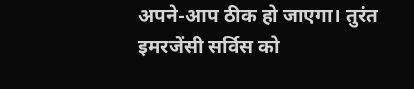अपने-आप ठीक हो जाएगा। तुरंत इमरजेंसी सर्विस को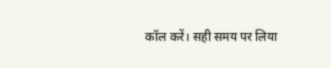कॉल करें। सही समय पर लिया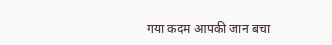गया कदम आपकी जान बचा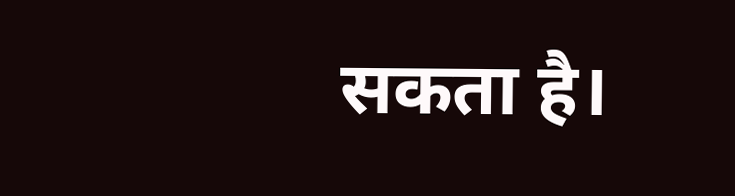सकता है।